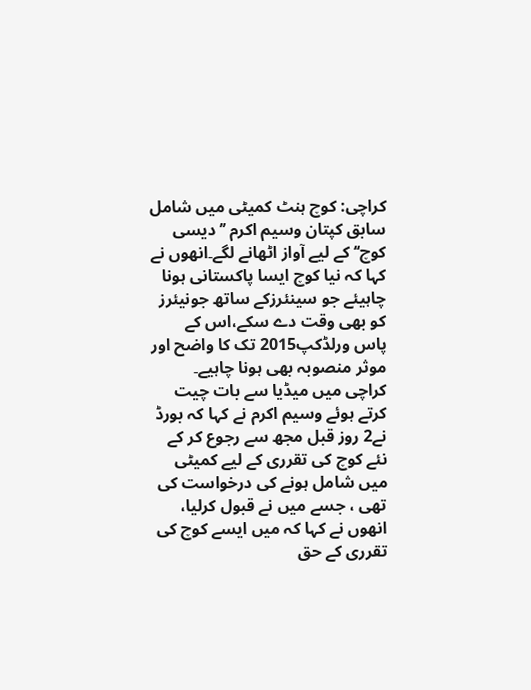کراچی: کوچ ہنٹ کمیٹی میں شامل سابق کپتان وسیم اکرم ’’دیسی کوچ‘‘ کے لیے آواز اٹھانے لگے۔انھوں نے کہا کہ نیا کوچ ایسا پاکستانی ہونا چاہیئے جو سینئرزکے ساتھ جونیئرز کو بھی وقت دے سکے،اس کے پاس ورلڈکپ2015 تک کا واضح اور موثر منصوبہ بھی ہونا چاہیے۔
کراچی میں میڈیا سے بات چیت کرتے ہوئے وسیم اکرم نے کہا کہ بورڈ نے2 روز قبل مجھ سے رجوع کر کے نئے کوچ کی تقرری کے لیے کمیٹی میں شامل ہونے کی درخواست کی تھی ، جسے میں نے قبول کرلیا، انھوں نے کہا کہ میں ایسے کوچ کی تقرری کے حق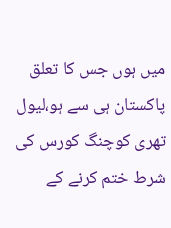میں ہوں جس کا تعلق پاکستان ہی سے ہو،لیول تھری کوچنگ کورس کی شرط ختم کرنے کے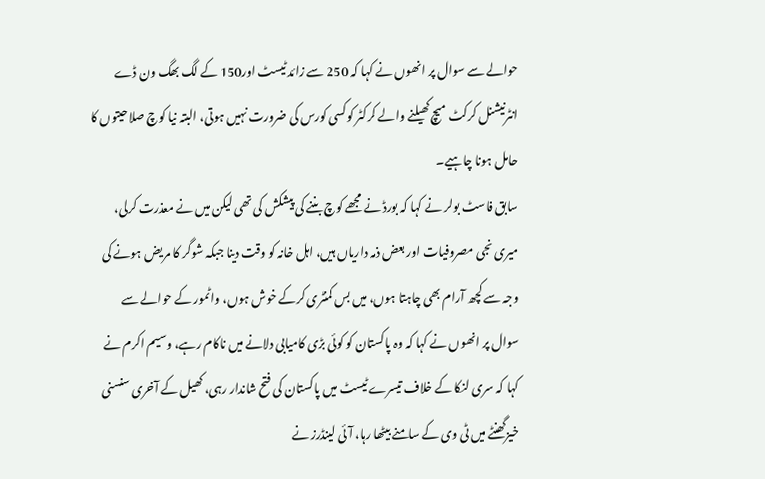حوالے سے سوال پر انھوں نے کہا کہ 250 سے زائد ٹیسٹ اور150 کے لگ بھگ ون ڈے انٹرنیشنل کرکٹ میچ کھیلنے والے کرکٹر کوکسی کورس کی ضرورت نہیں ہوتی، البتہ نیا کوچ صلاحیتوں کا حامل ہونا چاہیے۔
سابق فاسٹ بولر نے کہا کہ بورڈ نے مجھے کوچ بننے کی پیشکش کی تھی لیکن میں نے معذرت کرلی، میری نجی مصروفیات اور بعض ذمہ داریاں ہیں، اہل خانہ کو وقت دینا جبکہ شوگر کا مریض ہونے کی وجہ سے کچھ آرام بھی چاہتا ہوں، میں بس کمنٹری کرکے خوش ہوں، واٹمور کے حوالے سے سوال پر انھوں نے کہا کہ وہ پاکستان کو کوئی بڑی کامیابی دلانے میں ناکام رہے، وسیم اکرم نے کہا کہ سری لنکا کے خلاف تیسرے ٹیسٹ میں پاکستان کی فتح شاندار رہی، کھیل کے آخری سنسنی خیزگھنٹے میں ٹی وی کے سامنے بیٹھا رہا، آئی لینڈرز نے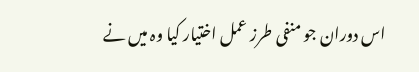اس دوران جو منفی طرز عمل اختیار کیا وہ میں نے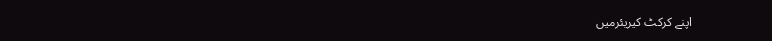اپنے کرکٹ کیریئرمیں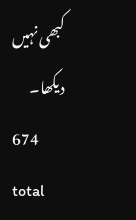کبھی نہیں دیکھا۔
674 total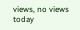views, no views today